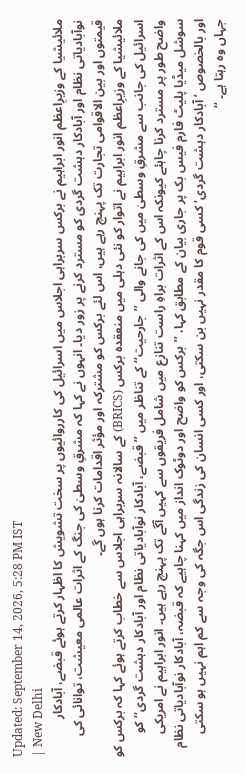Updated: September 14, 2026, 5:28 PM IST
| New Delhi
ملائیشیا کے وزیرِاعظم انور ابراہیم نے برکس سربراہی اجلاس میں اسرائیل کی کارروائیوں پر سخت تشویش کا اظہار کرتے ہوئے قبضے، آبادکار نوآبادیاتی نظام اور آبادکار دہشت گردی کو مسترد کرنے پر زور دیا۔ انہوں نے کہا کہ مشرقِ وسطیٰ کی جنگ کے اثرات عالمی معیشت، توانائی کی قیمتوں اور بین الاقوامی تجارت تک پہنچ رہے ہیں، اس لئے برکس کو مشترکہ اور مؤثر اقدامات کرنا ہوں گے۔
ملائیشیا کے وزیرِاعظم انور ابراہیم نے اتوار کو نئی دہلی میں منعقدہ برکس (BRICS) کے سالانہ سربراہی اجلاس سے خطاب کرتے ہوئے کہا کہ برکس کو اسرائیل کی جانب سے مشرقِ وسطیٰ میں کی جانے والی ’’جارحیت‘‘ کے تناظر میں ’’قبضے، آبادکار نوآبادیاتی نظام اور آبادکار دہشت گردی‘‘ کو واضح طور پر مسترد کرنا چاہئے کیونکہ اس کے اثرات براہِ راست تنازع میں شامل فریقوں سے کہیں آگے تک پہنچ رہے ہیں۔ انور ابراہیم نے امریکی سوشل میڈیا پلیٹ فارم فیس بک پر جاری بیان کے مطابق کہا، ’’برکس کو واضح اور دوٹوک انداز میں کہنا چاہیے کہ قبضہ، آبادکار نوآبادیاتی نظام اور بالخصوص ’آبادکار دہشت گردی‘ کسی قوم کا مقدر نہیں بن سکتی، اور کسی انسان کی زندگی اس جگہ کی وجہ سے کم اہم نہیں ہو سکتی جہاں وہ رہتا ہے۔ ‘‘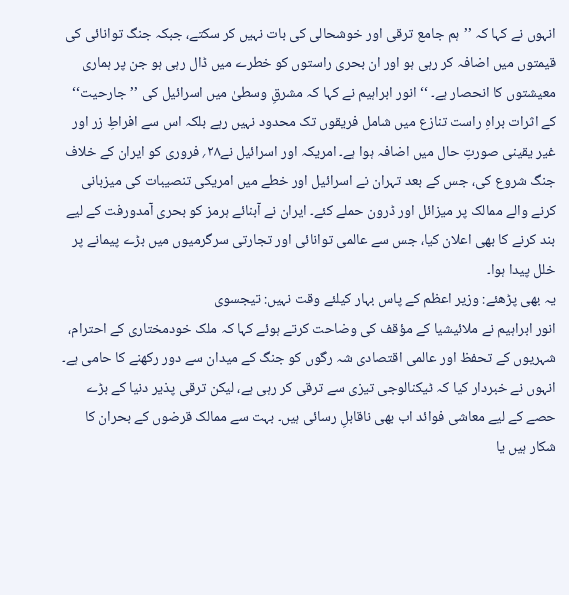انہوں نے کہا کہ ’’ہم جامع ترقی اور خوشحالی کی بات نہیں کر سکتے، جبکہ جنگ توانائی کی قیمتوں میں اضافہ کر رہی ہو اور ان بحری راستوں کو خطرے میں ڈال رہی ہو جن پر ہماری معیشتوں کا انحصار ہے۔ ‘‘انور ابراہیم نے کہا کہ مشرقِ وسطیٰ میں اسرائیل کی ’’جارحیت‘‘ کے اثرات براہِ راست تنازع میں شامل فریقوں تک محدود نہیں رہے بلکہ اس سے افراطِ زر اور غیر یقینی صورتِ حال میں اضافہ ہوا ہے۔ امریکہ اور اسرائیل نے۲۸؍ فروری کو ایران کے خلاف جنگ شروع کی، جس کے بعد تہران نے اسرائیل اور خطے میں امریکی تنصیبات کی میزبانی کرنے والے ممالک پر میزائل اور ڈرون حملے کئے۔ ایران نے آبنائے ہرمز کو بحری آمدورفت کے لیے بند کرنے کا بھی اعلان کیا، جس سے عالمی توانائی اور تجارتی سرگرمیوں میں بڑے پیمانے پر خلل پیدا ہوا۔
یہ بھی پڑھئے: وزیر اعظم کے پاس بہار کیلئے وقت نہیں: تیجسوی
انور ابراہیم نے ملائیشیا کے مؤقف کی وضاحت کرتے ہوئے کہا کہ ملک خودمختاری کے احترام، شہریوں کے تحفظ اور عالمی اقتصادی شہ رگوں کو جنگ کے میدان سے دور رکھنے کا حامی ہے۔ انہوں نے خبردار کیا کہ ٹیکنالوجی تیزی سے ترقی کر رہی ہے، لیکن ترقی پذیر دنیا کے بڑے حصے کے لیے معاشی فوائد اب بھی ناقابلِ رسائی ہیں۔ بہت سے ممالک قرضوں کے بحران کا شکار ہیں یا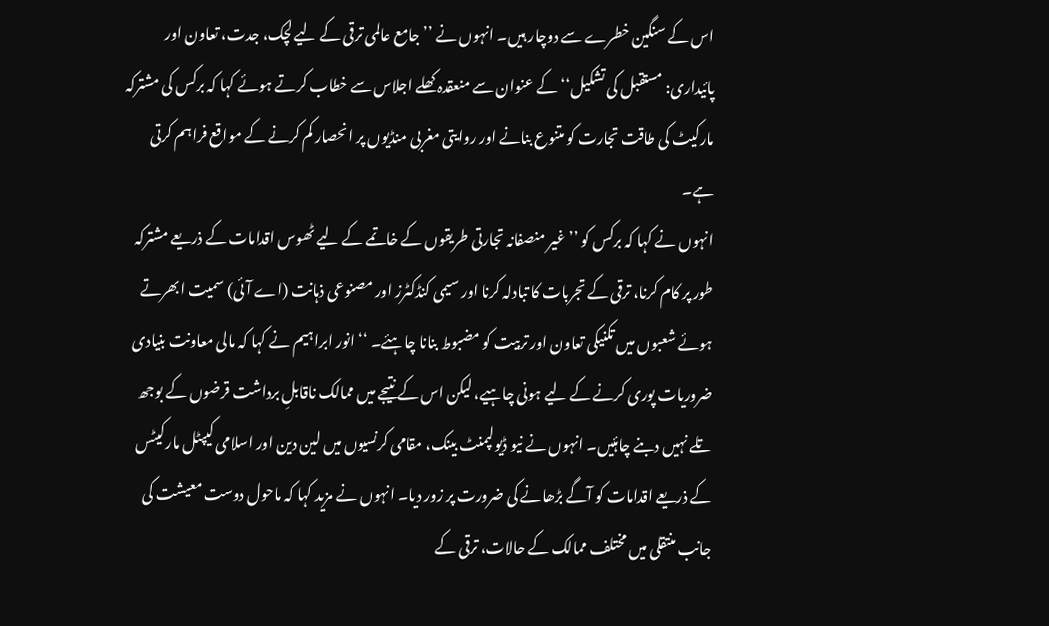اس کے سنگین خطرے سے دوچار ہیں۔ انہوں نے ’’جامع عالمی ترقی کے لیے لچک، جدت، تعاون اور پائیداری: مستقبل کی تشکیل‘‘ کے عنوان سے منعقدہ کھلے اجلاس سے خطاب کرتے ہوئے کہا کہ برکس کی مشترکہ مارکیٹ کی طاقت تجارت کو متنوع بنانے اور روایتی مغربی منڈیوں پر انحصار کم کرنے کے مواقع فراہم کرتی ہے۔
انہوں نے کہا کہ برکس کو ’’غیر منصفانہ تجارتی طریقوں کے خاتمے کے لیے ٹھوس اقدامات کے ذریعے مشترکہ طور پر کام کرنا، ترقی کے تجربات کا تبادلہ کرنا اور سیمی کنڈکٹرز اور مصنوعی ذہانت (اے آئی) سمیت ابھرتے ہوئے شعبوں میں تکنیکی تعاون اور تربیت کو مضبوط بنانا چاہئے۔ ‘‘انور ابراہیم نے کہا کہ مالی معاونت بنیادی ضروریات پوری کرنے کے لیے ہونی چاہیے، لیکن اس کے نتیجے میں ممالک ناقابلِ برداشت قرضوں کے بوجھ تلے نہیں دبنے چاہئیں۔ انہوں نے نیو ڈیولپمنٹ بینک، مقامی کرنسیوں میں لین دین اور اسلامی کیپٹل مارکیٹس کے ذریعے اقدامات کو آگے بڑھانے کی ضرورت پر زور دیا۔ انہوں نے مزید کہا کہ ماحول دوست معیشت کی جانب منتقلی میں مختلف ممالک کے حالات، ترقی کے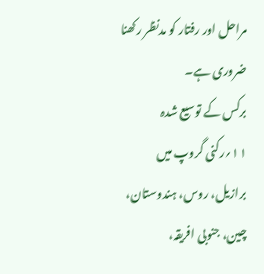مراحل اور رفتار کو مدنظر رکھنا ضروری ہے۔
برکس کے توسیع شدہ ۱۱؍رکنی گروپ میں برازیل، روس، ہندوستان، چین، جنوبی افریقہ،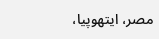مصر، ایتھوپیا،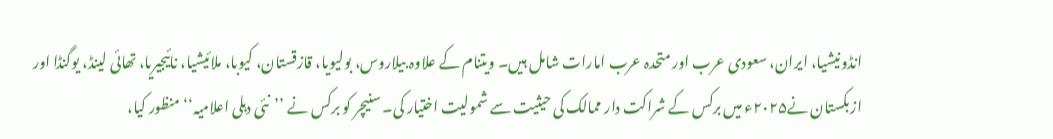انڈونیشیا، ایران، سعودی عرب اور متحدہ عرب امارات شامل ہیں۔ ویتنام کے علاوہ بیلاروس، بولیویا، قازقستان، کیوبا، ملائیشیا، نائیجیریا، تھائی لینڈ، یوگنڈا اور ازبکستان نے۲۰۲۵ء میں برکس کے شراکت دار ممالک کی حیثیت سے شمولیت اختیار کی۔ سنیچر کو برکس نے ’’نئی دہلی اعلامیہ‘‘ منظور کیا،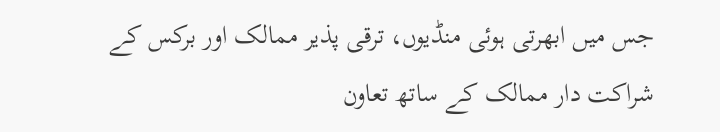جس میں ابھرتی ہوئی منڈیوں، ترقی پذیر ممالک اور برکس کے شراکت دار ممالک کے ساتھ تعاون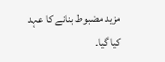مزید مضبوط بنانے کا عہد کیا گیا۔